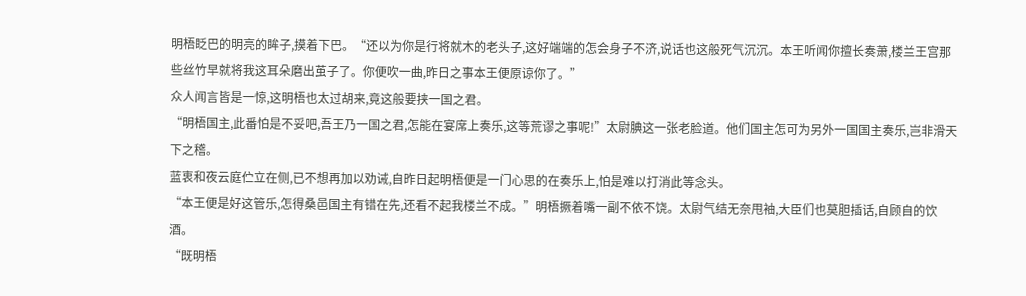明梧眨巴的明亮的眸子,摸着下巴。“还以为你是行将就木的老头子,这好端端的怎会身子不济,说话也这般死气沉沉。本王听闻你擅长奏萧,楼兰王宫那些丝竹早就将我这耳朵磨出茧子了。你便吹一曲,昨日之事本王便原谅你了。”
众人闻言皆是一惊,这明梧也太过胡来,竟这般要挟一国之君。
“明梧国主,此番怕是不妥吧,吾王乃一国之君,怎能在宴席上奏乐,这等荒谬之事呢!”太尉腆这一张老脸道。他们国主怎可为另外一国国主奏乐,岂非滑天下之稽。
蓝衷和夜云庭伫立在侧,已不想再加以劝诫,自昨日起明梧便是一门心思的在奏乐上,怕是难以打消此等念头。
“本王便是好这管乐,怎得桑邑国主有错在先,还看不起我楼兰不成。”明梧撅着嘴一副不依不饶。太尉气结无奈甩袖,大臣们也莫胆插话,自顾自的饮酒。
“既明梧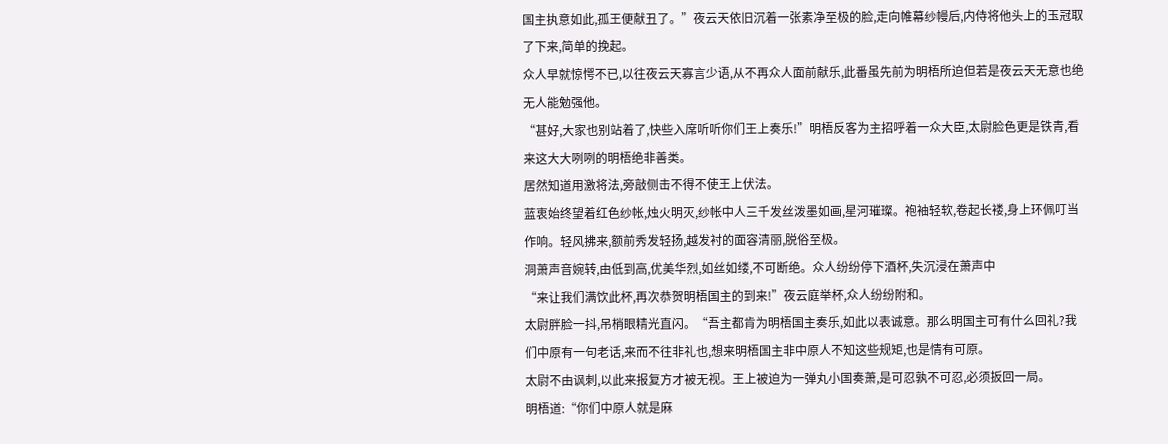国主执意如此,孤王便献丑了。”夜云天依旧沉着一张素净至极的脸,走向帷幕纱幔后,内侍将他头上的玉冠取了下来,简单的挽起。
众人早就惊愕不已,以往夜云天寡言少语,从不再众人面前献乐,此番虽先前为明梧所迫但若是夜云天无意也绝无人能勉强他。
“甚好,大家也别站着了,快些入席听听你们王上奏乐!”明梧反客为主招呼着一众大臣,太尉脸色更是铁青,看来这大大咧咧的明梧绝非善类。
居然知道用激将法,旁敲侧击不得不使王上伏法。
蓝衷始终望着红色纱帐,烛火明灭,纱帐中人三千发丝泼墨如画,星河璀璨。袍袖轻软,卷起长褛,身上环佩叮当作响。轻风拂来,额前秀发轻扬,越发衬的面容清丽,脱俗至极。
洞萧声音婉转,由低到高,优美华烈,如丝如缕,不可断绝。众人纷纷停下酒杯,失沉浸在萧声中
“来让我们满饮此杯,再次恭贺明梧国主的到来!”夜云庭举杯,众人纷纷附和。
太尉胖脸一抖,吊梢眼精光直闪。“吾主都肯为明梧国主奏乐,如此以表诚意。那么明国主可有什么回礼?我们中原有一句老话,来而不往非礼也,想来明梧国主非中原人不知这些规矩,也是情有可原。
太尉不由讽刺,以此来报复方才被无视。王上被迫为一弹丸小国奏萧,是可忍孰不可忍,必须扳回一局。
明梧道:“你们中原人就是麻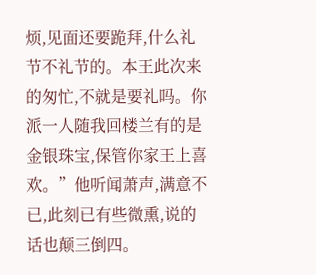烦,见面还要跪拜,什么礼节不礼节的。本王此次来的匆忙,不就是要礼吗。你派一人随我回楼兰有的是金银珠宝,保管你家王上喜欢。”他听闻萧声,满意不已,此刻已有些微熏,说的话也颠三倒四。